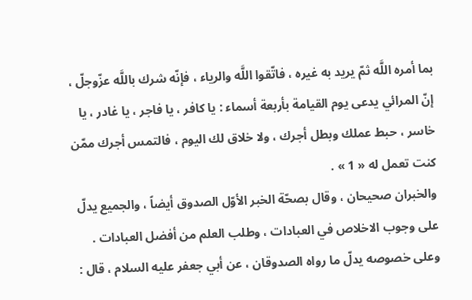بما أمره اللَّه ثمّ يريد به غيره ، فاتّقوا اللَّه والرياء ، فإنّه شرك باللَّه عزّوجلّ ، إنّ المرائي يدعى يوم القيامة بأربعة أسماء : يا كافر ، يا فاجر ، يا غادر ، يا خاسر ، حبط عملك وبطل أجرك ، ولا خلاق لك اليوم ، فالتمس أجرك ممّن كنت تعمل له « 1 » .
والخبران صحيحان ، وقال بصحّة الخبر الأوّل الصدوق أيضاً ، والجميع يدلّ على وجوب الاخلاص في العبادات ، وطلب العلم من أفضل العبادات .
وعلى خصوصه يدلّ ما رواه الصدوقان ، عن أبي جعفر عليه السلام ، قال :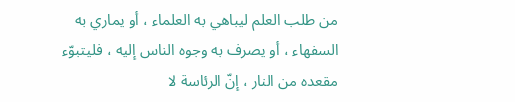من طلب العلم ليباهي به العلماء ، أو يماري به السفهاء ، أو يصرف به وجوه الناس إليه ، فليتبوّء مقعده من النار ، إنّ الرئاسة لا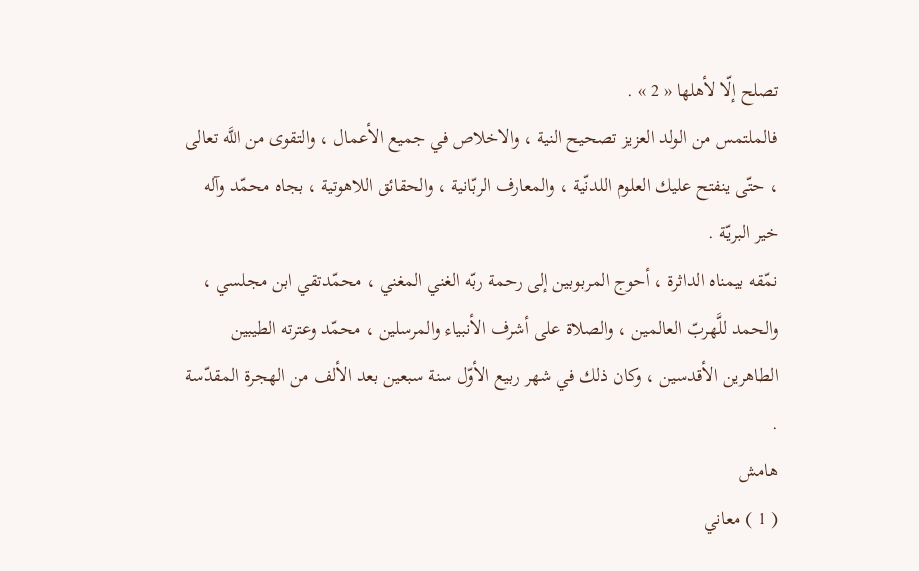تصلح إلّا لأهلها « 2 » .
فالملتمس من الولد العزيز تصحيح النية ، والاخلاص في جميع الأعمال ، والتقوى من اللَّه تعالى ، حتّى ينفتح عليك العلوم اللدنّية ، والمعارف الربّانية ، والحقائق اللاهوتية ، بجاه محمّد وآله خير البريّة .
نمّقه بيمناه الداثرة ، أحوج المربوبين إلى رحمة ربّه الغني المغني ، محمّدتقي ابن مجلسي ، والحمد للَّهربّ العالمين ، والصلاة على أشرف الأنبياء والمرسلين ، محمّد وعترته الطيبين الطاهرين الأقدسين ، وكان ذلك في شهر ربيع الأوّل سنة سبعين بعد الألف من الهجرة المقدّسة .
هامش
( 1 ) معاني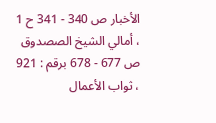الأخبار ص 340 - 341 ح 1 ، أمالي الشيخ الصصدوق ص 677 - 678 برقم : 921 ، ثواب الأعمال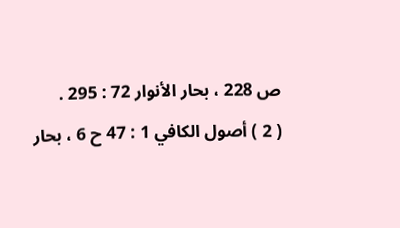ص 228 ، بحار الأنوار 72 : 295 .
( 2 ) أصول الكافي 1 : 47 ح 6 ، بحار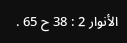الأنوار 2 : 38 ح 65 .